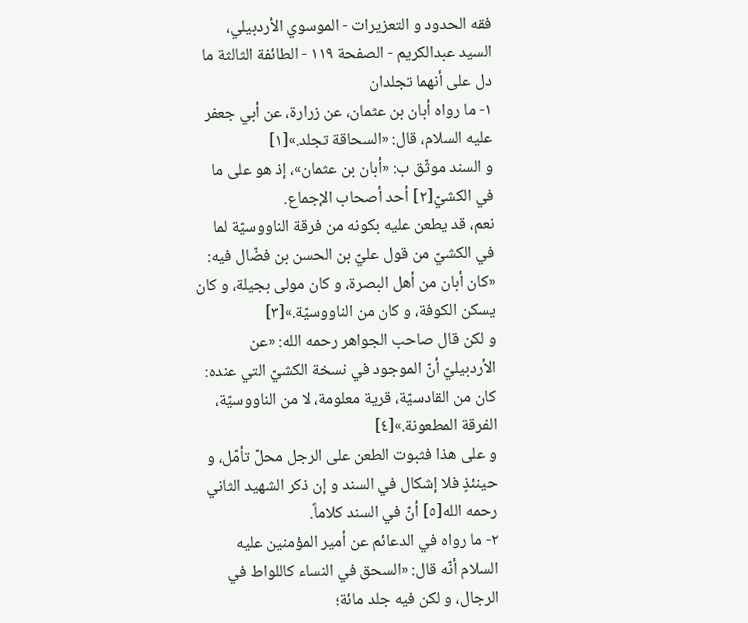فقه الحدود و التعزيرات - الموسوي الأردبيلي، السيد عبدالكريم - الصفحة ١١٩ - الطائفة الثالثة ما دل على أنهما تجلدان
١- ما رواه أبان بن عثمان، عن زرارة، عن أبي جعفر عليه السلام، قال: «السحاقة تجلد.»[١]
و السند موثّق ب: «أبان بن عثمان»، إذ هو على ما في الكشيّ[٢] أحد أصحاب الإجماع.
نعم، قد يطعن عليه بكونه من فرقة الناووسيّة لما في الكشيّ من قول عليّ بن الحسن بن فضّال فيه: «كان أبان من أهل البصرة، و كان مولى بجيلة، و كان يسكن الكوفة، و كان من الناووسيّة.»[٣]
و لكن قال صاحب الجواهر رحمه الله: «عن الأردبيليّ أنّ الموجود في نسخة الكشيّ التي عنده: كان من القادسيّة، قرية معلومة، لا من الناووسيّة، الفرقة المطعونة.»[٤]
و على هذا فثبوت الطعن على الرجل محلّ تأمّل، و حينئذٍ فلا إشكال في السند و إن ذكر الشهيد الثاني رحمه الله[٥] أنّ في السند كلاماً.
٢- ما رواه في الدعائم عن أمير المؤمنين عليه السلام أنّه قال: «السحق في النساء كاللواط في الرجال، و لكن فيه جلد مائة؛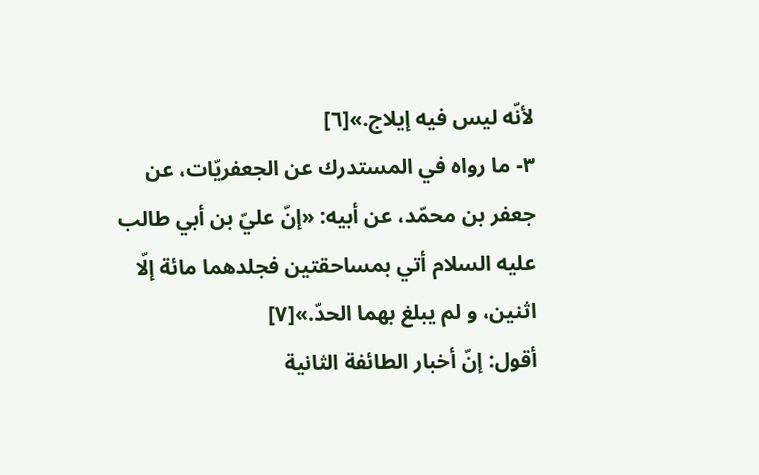لأنّه ليس فيه إيلاج.»[٦]
٣- ما رواه في المستدرك عن الجعفريّات، عن جعفر بن محمّد، عن أبيه: «إنّ عليّ بن أبي طالب عليه السلام أتي بمساحقتين فجلدهما مائة إلّا اثنين، و لم يبلغ بهما الحدّ.»[٧]
أقول: إنّ أخبار الطائفة الثانية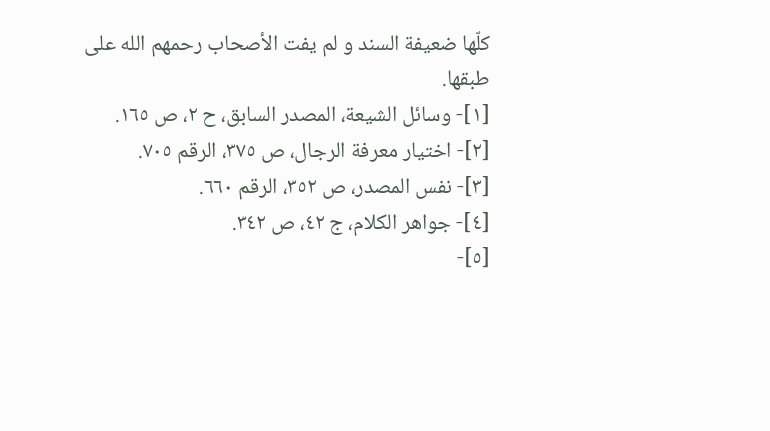كلّها ضعيفة السند و لم يفت الأصحاب رحمهم الله على طبقها.
[١]- وسائل الشيعة، المصدر السابق، ح ٢، ص ١٦٥.
[٢]- اختيار معرفة الرجال، ص ٣٧٥، الرقم ٧٠٥.
[٣]- نفس المصدر، ص ٣٥٢، الرقم ٦٦٠.
[٤]- جواهر الكلام، ج ٤٢، ص ٣٤٢.
[٥]-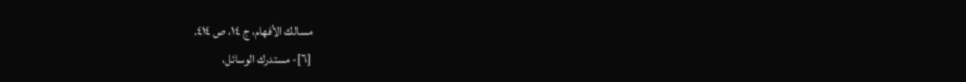مسالك الأفهام، ج ١٤، ص ٤١٤.
[٦]- مستدرك الوسائل،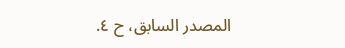المصدر السابق، ح ٤.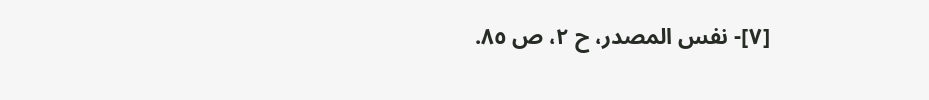[٧]- نفس المصدر، ح ٢، ص ٨٥.